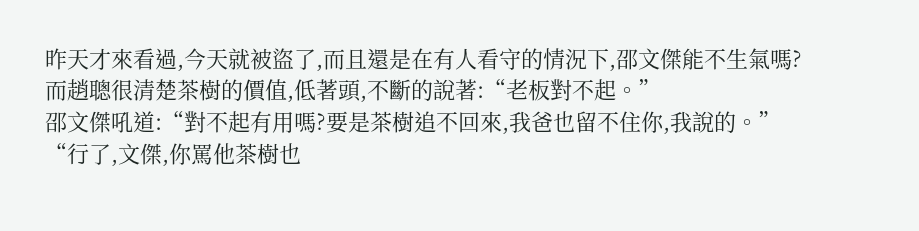昨天才來看過,今天就被盜了,而且還是在有人看守的情況下,邵文傑能不生氣嗎?
而趙聰很清楚茶樹的價值,低著頭,不斷的說著:“老板對不起。”
邵文傑吼道:“對不起有用嗎?要是茶樹追不回來,我爸也留不住你,我說的。”
“行了,文傑,你罵他茶樹也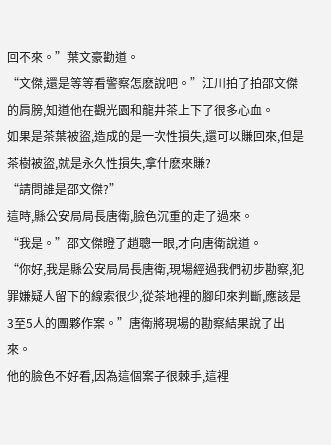回不來。”葉文豪勸道。
“文傑,還是等等看警察怎麽說吧。”江川拍了拍邵文傑的肩膀,知道他在觀光園和龍井茶上下了很多心血。
如果是茶葉被盜,造成的是一次性損失,還可以賺回來,但是茶樹被盜,就是永久性損失,拿什麽來賺?
“請問誰是邵文傑?”
這時,縣公安局局長唐衛,臉色沉重的走了過來。
“我是。”邵文傑瞪了趙聰一眼,才向唐衛說道。
“你好,我是縣公安局局長唐衛,現場經過我們初步勘察,犯罪嫌疑人留下的線索很少,從茶地裡的腳印來判斷,應該是3至5人的團夥作案。”唐衛將現場的勘察結果說了出來。
他的臉色不好看,因為這個案子很棘手,這裡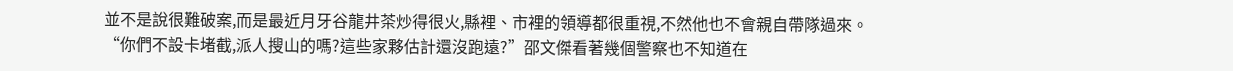並不是說很難破案,而是最近月牙谷龍井茶炒得很火,縣裡、市裡的領導都很重視,不然他也不會親自帶隊過來。
“你們不設卡堵截,派人搜山的嗎?這些家夥估計還沒跑遠?”邵文傑看著幾個警察也不知道在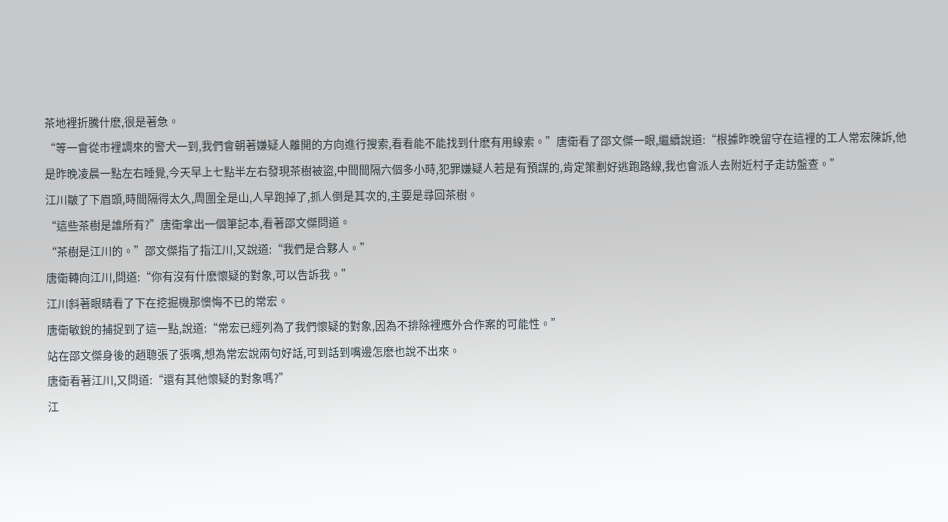茶地裡折騰什麽,很是著急。
“等一會從市裡調來的警犬一到,我們會朝著嫌疑人離開的方向進行搜索,看看能不能找到什麽有用線索。”唐衛看了邵文傑一眼,繼續說道:“根據昨晚留守在這裡的工人常宏陳訴,他是昨晚凌晨一點左右睡覺,今天早上七點半左右發現茶樹被盜,中間間隔六個多小時,犯罪嫌疑人若是有預謀的,肯定策劃好逃跑路線,我也會派人去附近村子走訪盤查。”
江川皺了下眉頭,時間隔得太久,周圍全是山,人早跑掉了,抓人倒是其次的,主要是尋回茶樹。
“這些茶樹是誰所有?”唐衛拿出一個筆記本,看著邵文傑問道。
“茶樹是江川的。”邵文傑指了指江川,又說道:“我們是合夥人。”
唐衛轉向江川,問道:“你有沒有什麽懷疑的對象,可以告訴我。”
江川斜著眼睛看了下在挖掘機那懊悔不已的常宏。
唐衛敏銳的捕捉到了這一點,說道:“常宏已經列為了我們懷疑的對象,因為不排除裡應外合作案的可能性。”
站在邵文傑身後的趙聰張了張嘴,想為常宏說兩句好話,可到話到嘴邊怎麽也說不出來。
唐衛看著江川,又問道:“還有其他懷疑的對象嗎?”
江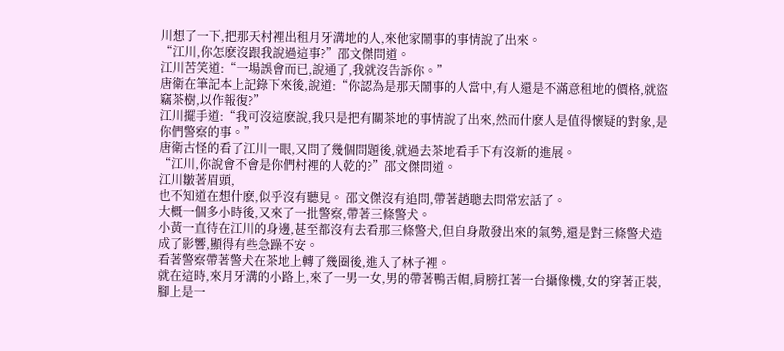川想了一下,把那天村裡出租月牙溝地的人,來他家鬧事的事情說了出來。
“江川,你怎麽沒跟我說過這事?”邵文傑問道。
江川苦笑道:“一場誤會而已,說通了,我就沒告訴你。”
唐衛在筆記本上記錄下來後,說道:“你認為是那天鬧事的人當中,有人還是不滿意租地的價格,就盜竊茶樹,以作報復?”
江川擺手道:“我可沒這麽說,我只是把有關茶地的事情說了出來,然而什麽人是值得懷疑的對象,是你們警察的事。”
唐衛古怪的看了江川一眼,又問了幾個問題後,就過去茶地看手下有沒新的進展。
“江川,你說會不會是你們村裡的人乾的?”邵文傑問道。
江川皺著眉頭,
也不知道在想什麽,似乎沒有聽見。 邵文傑沒有追問,帶著趙聰去問常宏話了。
大概一個多小時後,又來了一批警察,帶著三條警犬。
小黃一直待在江川的身邊,甚至都沒有去看那三條警犬,但自身散發出來的氣勢,還是對三條警犬造成了影響,顯得有些急躁不安。
看著警察帶著警犬在茶地上轉了幾圈後,進入了林子裡。
就在這時,來月牙溝的小路上,來了一男一女,男的帶著鴨舌帽,肩膀扛著一台攝像機,女的穿著正裝,腳上是一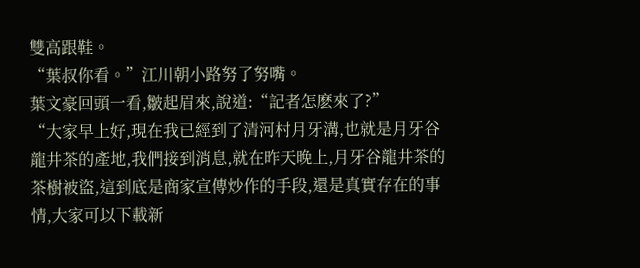雙高跟鞋。
“葉叔你看。”江川朝小路努了努嘴。
葉文豪回頭一看,皺起眉來,說道:“記者怎麽來了?”
“大家早上好,現在我已經到了清河村月牙溝,也就是月牙谷龍井茶的產地,我們接到消息,就在昨天晚上,月牙谷龍井茶的茶樹被盜,這到底是商家宣傳炒作的手段,還是真實存在的事情,大家可以下載新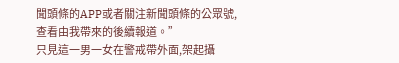聞頭條的APP或者關注新聞頭條的公眾號, 查看由我帶來的後續報道。”
只見這一男一女在警戒帶外面,架起攝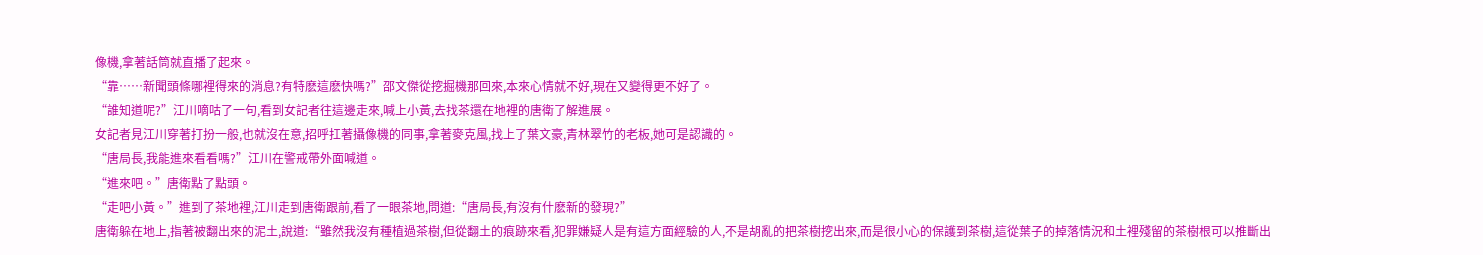像機,拿著話筒就直播了起來。
“靠……新聞頭條哪裡得來的消息?有特麽這麽快嗎?”邵文傑從挖掘機那回來,本來心情就不好,現在又變得更不好了。
“誰知道呢?”江川嘀咕了一句,看到女記者往這邊走來,喊上小黃,去找茶還在地裡的唐衛了解進展。
女記者見江川穿著打扮一般,也就沒在意,招呼扛著攝像機的同事,拿著麥克風,找上了葉文豪,青林翠竹的老板,她可是認識的。
“唐局長,我能進來看看嗎?”江川在警戒帶外面喊道。
“進來吧。”唐衛點了點頭。
“走吧小黃。”進到了茶地裡,江川走到唐衛跟前,看了一眼茶地,問道:“唐局長,有沒有什麽新的發現?”
唐衛躲在地上,指著被翻出來的泥土,說道:“雖然我沒有種植過茶樹,但從翻土的痕跡來看,犯罪嫌疑人是有這方面經驗的人,不是胡亂的把茶樹挖出來,而是很小心的保護到茶樹,這從葉子的掉落情況和土裡殘留的茶樹根可以推斷出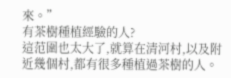來。”
有茶樹種植經驗的人?
這范圍也太大了,就算在清河村,以及附近幾個村,都有很多種植過茶樹的人。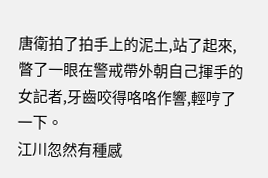唐衛拍了拍手上的泥土,站了起來,瞥了一眼在警戒帶外朝自己揮手的女記者,牙齒咬得咯咯作響,輕哼了一下。
江川忽然有種感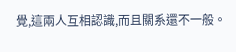覺,這兩人互相認識,而且關系還不一般。